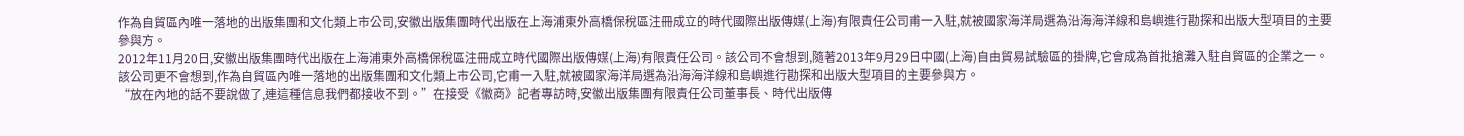作為自貿區內唯一落地的出版集團和文化類上市公司,安徽出版集團時代出版在上海浦東外高橋保稅區注冊成立的時代國際出版傳媒(上海)有限責任公司甫一入駐,就被國家海洋局選為沿海海洋線和島嶼進行勘探和出版大型項目的主要參與方。
2012年11月20日,安徽出版集團時代出版在上海浦東外高橋保稅區注冊成立時代國際出版傳媒(上海)有限責任公司。該公司不會想到,隨著2013年9月29日中國(上海)自由貿易試驗區的掛牌,它會成為首批搶灘入駐自貿區的企業之一。
該公司更不會想到,作為自貿區內唯一落地的出版集團和文化類上市公司,它甫一入駐,就被國家海洋局選為沿海海洋線和島嶼進行勘探和出版大型項目的主要參與方。
“放在內地的話不要說做了,連這種信息我們都接收不到。”在接受《徽商》記者專訪時,安徽出版集團有限責任公司董事長、時代出版傳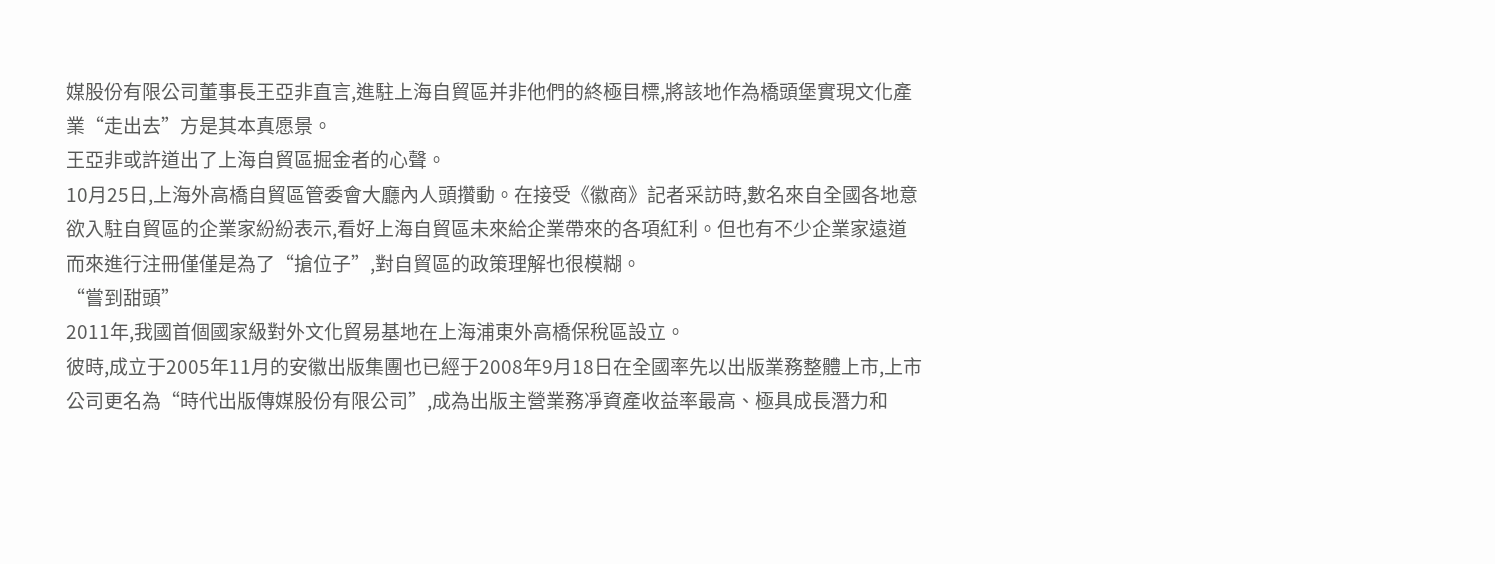媒股份有限公司董事長王亞非直言,進駐上海自貿區并非他們的終極目標,將該地作為橋頭堡實現文化產業“走出去”方是其本真愿景。
王亞非或許道出了上海自貿區掘金者的心聲。
10月25日,上海外高橋自貿區管委會大廳內人頭攢動。在接受《徽商》記者采訪時,數名來自全國各地意欲入駐自貿區的企業家紛紛表示,看好上海自貿區未來給企業帶來的各項紅利。但也有不少企業家遠道而來進行注冊僅僅是為了“搶位子”,對自貿區的政策理解也很模糊。
“嘗到甜頭”
2011年,我國首個國家級對外文化貿易基地在上海浦東外高橋保稅區設立。
彼時,成立于2005年11月的安徽出版集團也已經于2008年9月18日在全國率先以出版業務整體上市,上市公司更名為“時代出版傳媒股份有限公司”,成為出版主營業務凈資產收益率最高、極具成長潛力和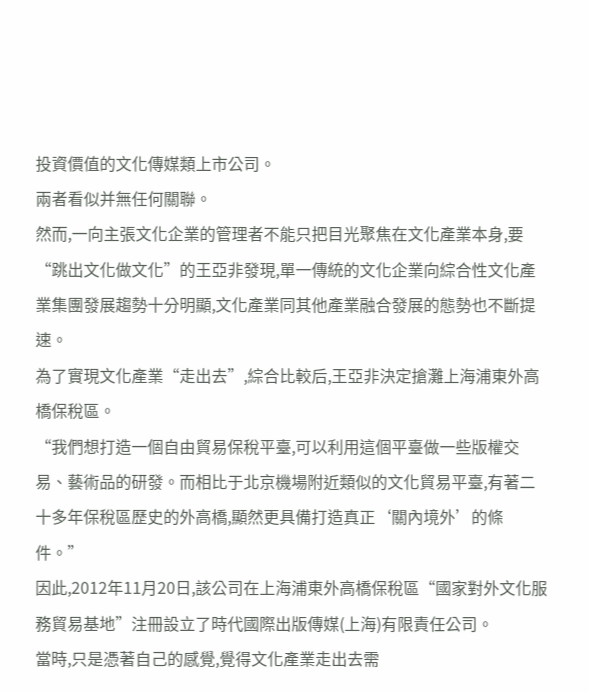投資價值的文化傳媒類上市公司。
兩者看似并無任何關聯。
然而,一向主張文化企業的管理者不能只把目光聚焦在文化產業本身,要“跳出文化做文化”的王亞非發現,單一傳統的文化企業向綜合性文化產業集團發展趨勢十分明顯,文化產業同其他產業融合發展的態勢也不斷提速。
為了實現文化產業“走出去”,綜合比較后,王亞非決定搶灘上海浦東外高橋保稅區。
“我們想打造一個自由貿易保稅平臺,可以利用這個平臺做一些版權交易、藝術品的研發。而相比于北京機場附近類似的文化貿易平臺,有著二十多年保稅區歷史的外高橋,顯然更具備打造真正‘關內境外’的條件。”
因此,2012年11月20日,該公司在上海浦東外高橋保稅區“國家對外文化服務貿易基地”注冊設立了時代國際出版傳媒(上海)有限責任公司。
當時,只是憑著自己的感覺,覺得文化產業走出去需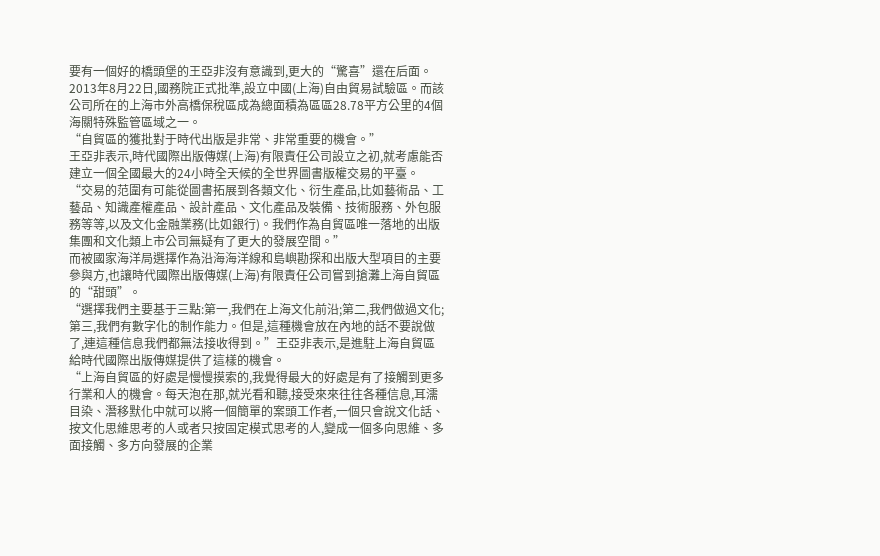要有一個好的橋頭堡的王亞非沒有意識到,更大的“驚喜”還在后面。
2013年8月22日,國務院正式批準,設立中國(上海)自由貿易試驗區。而該公司所在的上海市外高橋保稅區成為總面積為區區28.78平方公里的4個海關特殊監管區域之一。
“自貿區的獲批對于時代出版是非常、非常重要的機會。”
王亞非表示,時代國際出版傳媒(上海)有限責任公司設立之初,就考慮能否建立一個全國最大的24小時全天候的全世界圖書版權交易的平臺。
“交易的范圍有可能從圖書拓展到各類文化、衍生產品,比如藝術品、工藝品、知識產權產品、設計產品、文化產品及裝備、技術服務、外包服務等等,以及文化金融業務(比如銀行)。我們作為自貿區唯一落地的出版集團和文化類上市公司無疑有了更大的發展空間。”
而被國家海洋局選擇作為沿海海洋線和島嶼勘探和出版大型項目的主要參與方,也讓時代國際出版傳媒(上海)有限責任公司嘗到搶灘上海自貿區的“甜頭”。
“選擇我們主要基于三點:第一,我們在上海文化前沿;第二,我們做過文化;第三,我們有數字化的制作能力。但是,這種機會放在內地的話不要說做了,連這種信息我們都無法接收得到。”王亞非表示,是進駐上海自貿區給時代國際出版傳媒提供了這樣的機會。
“上海自貿區的好處是慢慢摸索的,我覺得最大的好處是有了接觸到更多行業和人的機會。每天泡在那,就光看和聽,接受來來往往各種信息,耳濡目染、潛移默化中就可以將一個簡單的案頭工作者,一個只會說文化話、按文化思維思考的人或者只按固定模式思考的人,變成一個多向思維、多面接觸、多方向發展的企業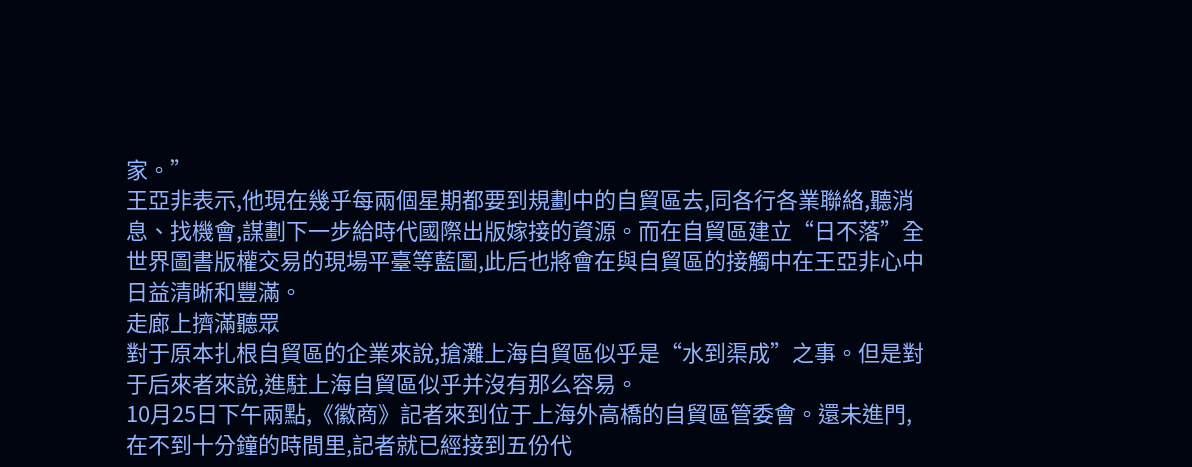家。”
王亞非表示,他現在幾乎每兩個星期都要到規劃中的自貿區去,同各行各業聯絡,聽消息、找機會,謀劃下一步給時代國際出版嫁接的資源。而在自貿區建立“日不落”全世界圖書版權交易的現場平臺等藍圖,此后也將會在與自貿區的接觸中在王亞非心中日益清晰和豐滿。
走廊上擠滿聽眾
對于原本扎根自貿區的企業來說,搶灘上海自貿區似乎是“水到渠成”之事。但是對于后來者來說,進駐上海自貿區似乎并沒有那么容易。
10月25日下午兩點,《徽商》記者來到位于上海外高橋的自貿區管委會。還未進門,在不到十分鐘的時間里,記者就已經接到五份代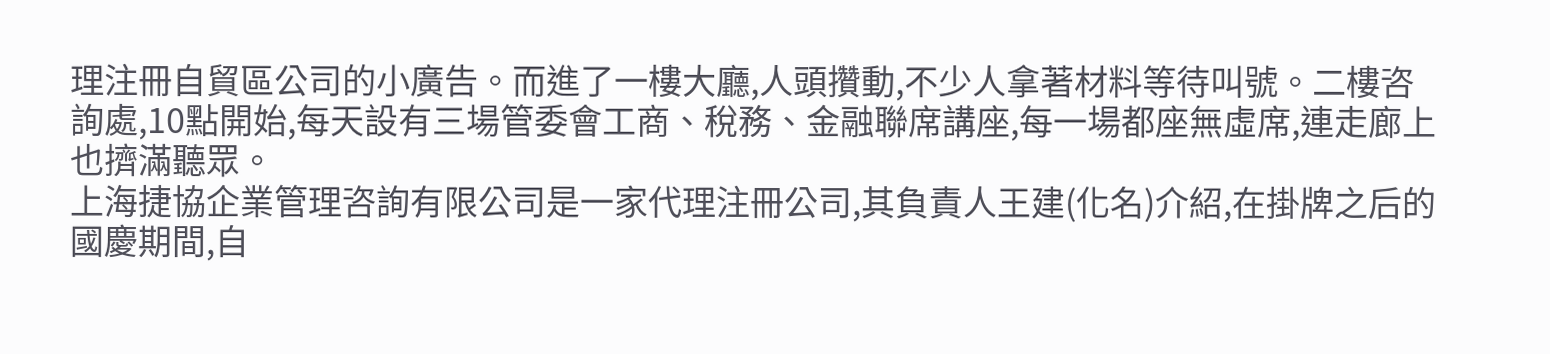理注冊自貿區公司的小廣告。而進了一樓大廳,人頭攢動,不少人拿著材料等待叫號。二樓咨詢處,10點開始,每天設有三場管委會工商、稅務、金融聯席講座,每一場都座無虛席,連走廊上也擠滿聽眾。
上海捷協企業管理咨詢有限公司是一家代理注冊公司,其負責人王建(化名)介紹,在掛牌之后的國慶期間,自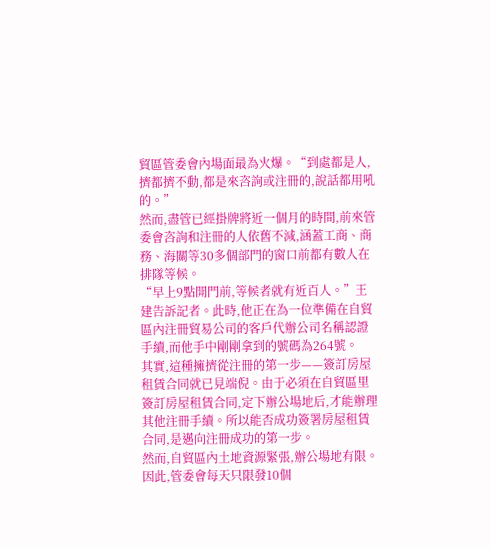貿區管委會內場面最為火爆。“到處都是人,擠都擠不動,都是來咨詢或注冊的,說話都用吼的。”
然而,盡管已經掛牌將近一個月的時間,前來管委會咨詢和注冊的人依舊不減,涵蓋工商、商務、海關等30多個部門的窗口前都有數人在排隊等候。
“早上9點開門前,等候者就有近百人。”王建告訴記者。此時,他正在為一位準備在自貿區內注冊貿易公司的客戶代辦公司名稱認證手續,而他手中剛剛拿到的號碼為264號。
其實,這種擁擠從注冊的第一步——簽訂房屋租賃合同就已見端倪。由于必須在自貿區里簽訂房屋租賃合同,定下辦公場地后,才能辦理其他注冊手續。所以能否成功簽署房屋租賃合同,是邁向注冊成功的第一步。
然而,自貿區內土地資源緊張,辦公場地有限。因此,管委會每天只限發10個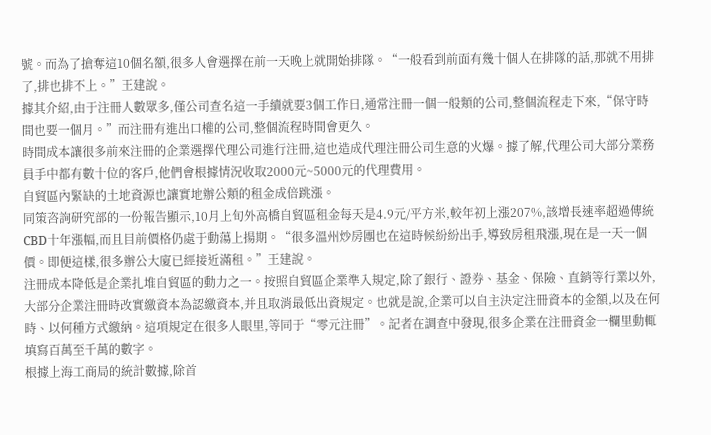號。而為了搶奪這10個名額,很多人會選擇在前一天晚上就開始排隊。“一般看到前面有幾十個人在排隊的話,那就不用排了,排也排不上。”王建說。
據其介紹,由于注冊人數眾多,僅公司查名這一手續就要3個工作日,通常注冊一個一般類的公司,整個流程走下來,“保守時間也要一個月。”而注冊有進出口權的公司,整個流程時間會更久。
時間成本讓很多前來注冊的企業選擇代理公司進行注冊,這也造成代理注冊公司生意的火爆。據了解,代理公司大部分業務員手中都有數十位的客戶,他們會根據情況收取2000元~5000元的代理費用。
自貿區內緊缺的土地資源也讓實地辦公類的租金成倍跳漲。
同策咨詢研究部的一份報告顯示,10月上旬外高橋自貿區租金每天是4.9元/平方米,較年初上漲207%,該增長速率超過傳統CBD十年漲幅,而且目前價格仍處于動蕩上揚期。“很多溫州炒房團也在這時候紛紛出手,導致房租飛漲,現在是一天一個價。即便這樣,很多辦公大廈已經接近滿租。”王建說。
注冊成本降低是企業扎堆自貿區的動力之一。按照自貿區企業準入規定,除了銀行、證券、基金、保險、直銷等行業以外,大部分企業注冊時改實繳資本為認繳資本,并且取消最低出資規定。也就是說,企業可以自主決定注冊資本的金額,以及在何時、以何種方式繳納。這項規定在很多人眼里,等同于“零元注冊”。記者在調查中發現,很多企業在注冊資金一欄里動輒填寫百萬至千萬的數字。
根據上海工商局的統計數據,除首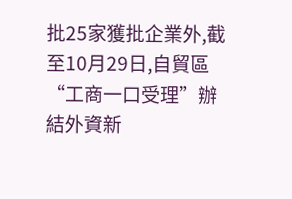批25家獲批企業外,截至10月29日,自貿區“工商一口受理”辦結外資新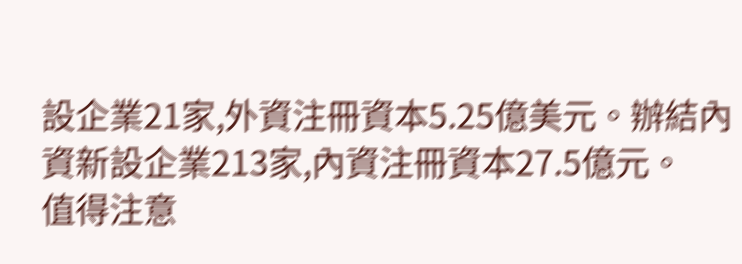設企業21家,外資注冊資本5.25億美元。辦結內資新設企業213家,內資注冊資本27.5億元。
值得注意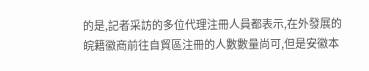的是,記者采訪的多位代理注冊人員都表示,在外發展的皖籍徽商前往自貿區注冊的人數數量尚可,但是安徽本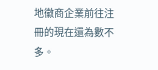地徽商企業前往注冊的現在還為數不多。